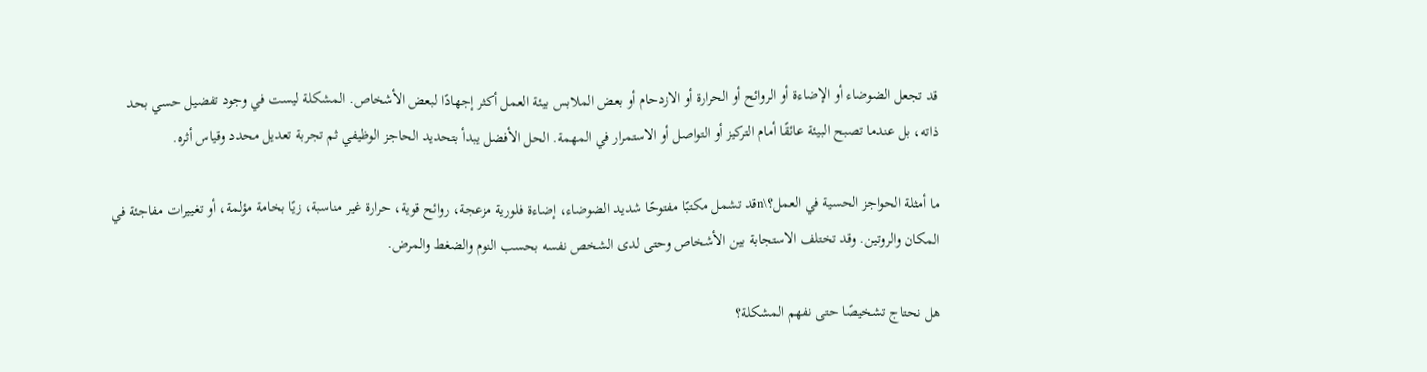قد تجعل الضوضاء أو الإضاءة أو الروائح أو الحرارة أو الازدحام أو بعض الملابس بيئة العمل أكثر إجهادًا لبعض الأشخاص. المشكلة ليست في وجود تفضيل حسي بحد ذاته، بل عندما تصبح البيئة عائقًا أمام التركيز أو التواصل أو الاستمرار في المهمة. الحل الأفضل يبدأ بتحديد الحاجز الوظيفي ثم تجربة تعديل محدد وقياس أثره.

ما أمثلة الحواجز الحسية في العمل؟\nقد تشمل مكتبًا مفتوحًا شديد الضوضاء، إضاءة فلورية مزعجة، روائح قوية، حرارة غير مناسبة، زيًا بخامة مؤلمة، أو تغييرات مفاجئة في المكان والروتين. وقد تختلف الاستجابة بين الأشخاص وحتى لدى الشخص نفسه بحسب النوم والضغط والمرض.

هل نحتاج تشخيصًا حتى نفهم المشكلة؟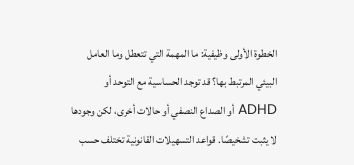الخطوة الأولى وظيفية: ما المهمة التي تتعطل وما العامل البيئي المرتبط بها؟ قد توجد الحساسية مع التوحد أو ADHD أو الصداع النصفي أو حالات أخرى، لكن وجودها لا يثبت تشخيصًا. قواعد التسهيلات القانونية تختلف حسب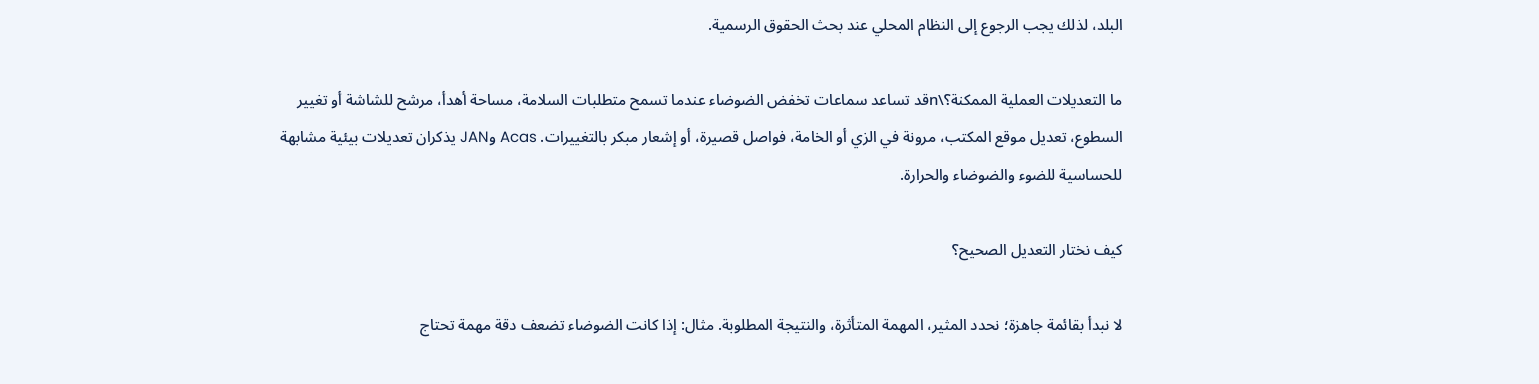البلد، لذلك يجب الرجوع إلى النظام المحلي عند بحث الحقوق الرسمية.

ما التعديلات العملية الممكنة؟\nقد تساعد سماعات تخفض الضوضاء عندما تسمح متطلبات السلامة، مساحة أهدأ، مرشح للشاشة أو تغيير السطوع، تعديل موقع المكتب، مرونة في الزي أو الخامة، فواصل قصيرة، أو إشعار مبكر بالتغييرات. Acas وJAN يذكران تعديلات بيئية مشابهة للحساسية للضوء والضوضاء والحرارة.

كيف نختار التعديل الصحيح؟

لا نبدأ بقائمة جاهزة؛ نحدد المثير، المهمة المتأثرة، والنتيجة المطلوبة. مثال: إذا كانت الضوضاء تضعف دقة مهمة تحتاج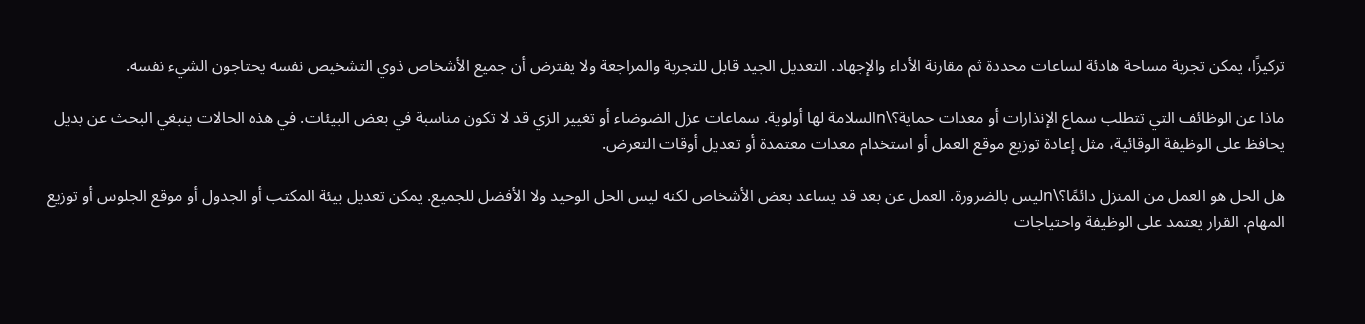تركيزًا، يمكن تجربة مساحة هادئة لساعات محددة ثم مقارنة الأداء والإجهاد. التعديل الجيد قابل للتجربة والمراجعة ولا يفترض أن جميع الأشخاص ذوي التشخيص نفسه يحتاجون الشيء نفسه.

ماذا عن الوظائف التي تتطلب سماع الإنذارات أو معدات حماية؟\nالسلامة لها أولوية. سماعات عزل الضوضاء أو تغيير الزي قد لا تكون مناسبة في بعض البيئات. في هذه الحالات ينبغي البحث عن بديل يحافظ على الوظيفة الوقائية، مثل إعادة توزيع موقع العمل أو استخدام معدات معتمدة أو تعديل أوقات التعرض.

هل الحل هو العمل من المنزل دائمًا؟\nليس بالضرورة. العمل عن بعد قد يساعد بعض الأشخاص لكنه ليس الحل الوحيد ولا الأفضل للجميع. يمكن تعديل بيئة المكتب أو الجدول أو موقع الجلوس أو توزيع المهام. القرار يعتمد على الوظيفة واحتياجات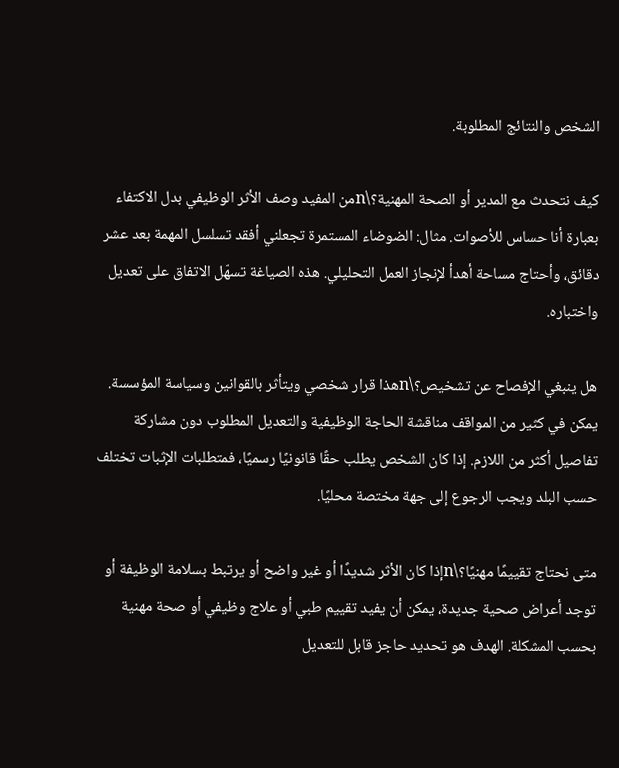الشخص والنتائج المطلوبة.

كيف نتحدث مع المدير أو الصحة المهنية؟\nمن المفيد وصف الأثر الوظيفي بدل الاكتفاء بعبارة أنا حساس للأصوات. مثال: الضوضاء المستمرة تجعلني أفقد تسلسل المهمة بعد عشر دقائق، وأحتاج مساحة أهدأ لإنجاز العمل التحليلي. هذه الصياغة تسهّل الاتفاق على تعديل واختباره.

هل ينبغي الإفصاح عن تشخيص؟\nهذا قرار شخصي ويتأثر بالقوانين وسياسة المؤسسة. يمكن في كثير من المواقف مناقشة الحاجة الوظيفية والتعديل المطلوب دون مشاركة تفاصيل أكثر من اللازم. إذا كان الشخص يطلب حقًا قانونيًا رسميًا، فمتطلبات الإثبات تختلف حسب البلد ويجب الرجوع إلى جهة مختصة محليًا.

متى نحتاج تقييمًا مهنيًا؟\nإذا كان الأثر شديدًا أو غير واضح أو يرتبط بسلامة الوظيفة أو توجد أعراض صحية جديدة، يمكن أن يفيد تقييم طبي أو علاج وظيفي أو صحة مهنية بحسب المشكلة. الهدف هو تحديد حاجز قابل للتعديل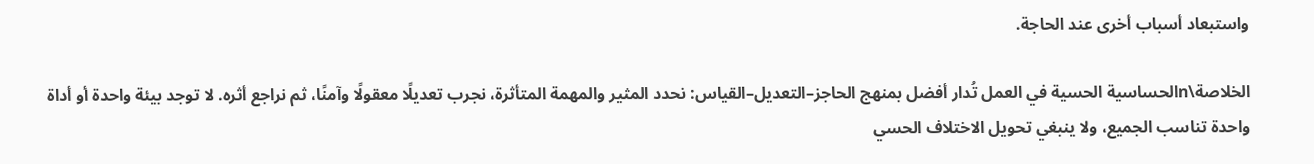واستبعاد أسباب أخرى عند الحاجة.

الخلاصة\nالحساسية الحسية في العمل تُدار أفضل بمنهج الحاجز–التعديل–القياس: نحدد المثير والمهمة المتأثرة، نجرب تعديلًا معقولًا وآمنًا، ثم نراجع أثره. لا توجد بيئة واحدة أو أداة واحدة تناسب الجميع، ولا ينبغي تحويل الاختلاف الحسي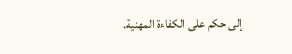إلى حكم على الكفاءة المهنية.